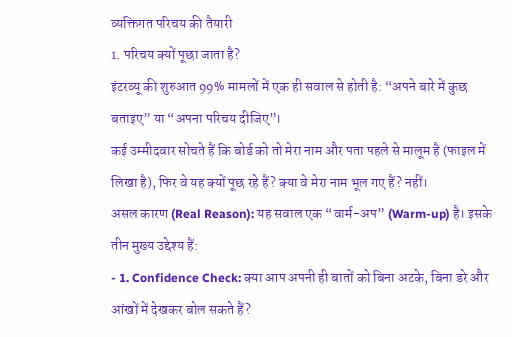व्यक्तिगत परिचय की तैयारी
1. परिचय क्यों पूछा जाता है?
इंटरव्यू की शुरुआत 99% मामलों में एक ही सवाल से होती है: “अपने बारे में कुछ बताइए” या “अपना परिचय दीजिए”।
कई उम्मीदवार सोचते हैं कि बोर्ड को तो मेरा नाम और पता पहले से मालूम है (फाइल में लिखा है), फिर वे यह क्यों पूछ रहे हैं? क्या वे मेरा नाम भूल गए हैं? नहीं।
असल कारण (Real Reason): यह सवाल एक “वार्म-अप” (Warm-up) है। इसके तीन मुख्य उद्देश्य हैं:
- 1. Confidence Check: क्या आप अपनी ही बातों को बिना अटके, बिना डरे और आंखों में देखकर बोल सकते हैं?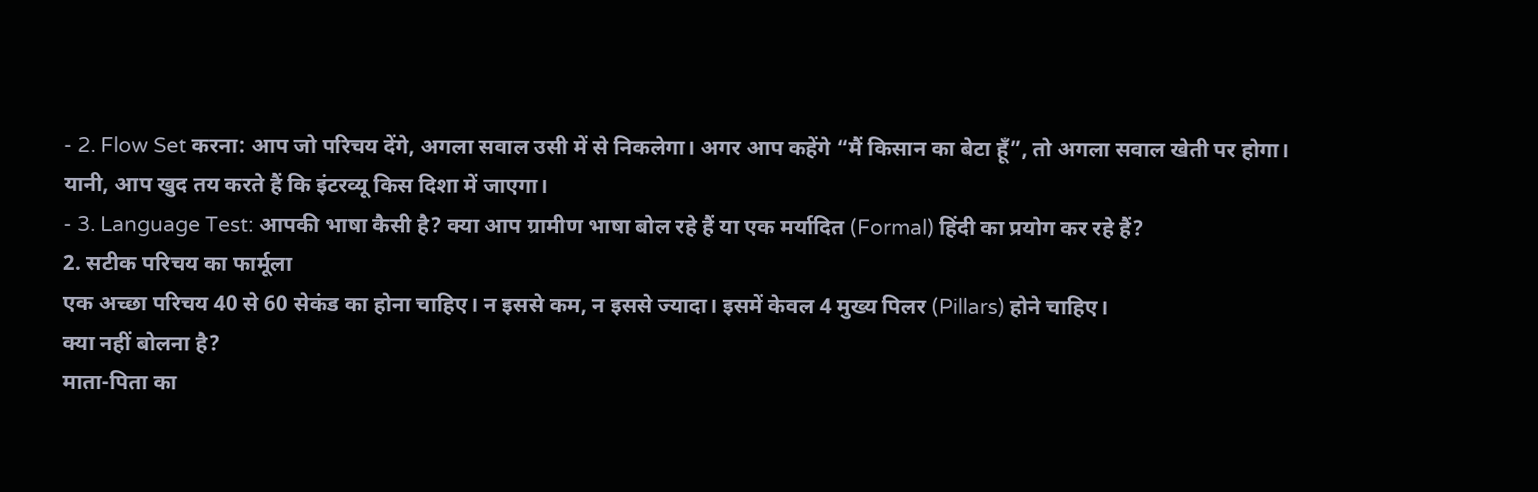- 2. Flow Set करना: आप जो परिचय देंगे, अगला सवाल उसी में से निकलेगा। अगर आप कहेंगे “मैं किसान का बेटा हूँ”, तो अगला सवाल खेती पर होगा। यानी, आप खुद तय करते हैं कि इंटरव्यू किस दिशा में जाएगा।
- 3. Language Test: आपकी भाषा कैसी है? क्या आप ग्रामीण भाषा बोल रहे हैं या एक मर्यादित (Formal) हिंदी का प्रयोग कर रहे हैं?
2. सटीक परिचय का फार्मूला
एक अच्छा परिचय 40 से 60 सेकंड का होना चाहिए। न इससे कम, न इससे ज्यादा। इसमें केवल 4 मुख्य पिलर (Pillars) होने चाहिए।
क्या नहीं बोलना है?
माता-पिता का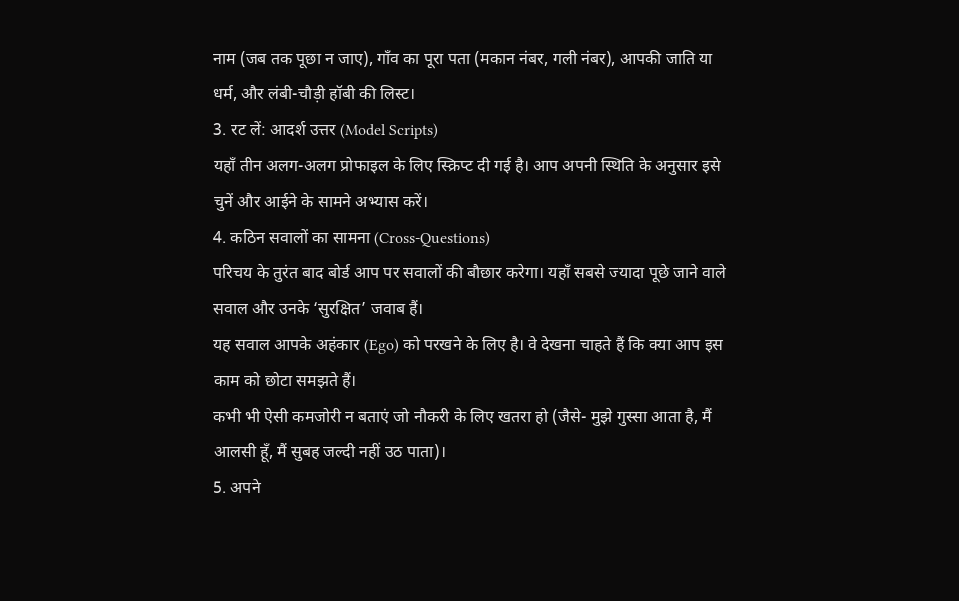नाम (जब तक पूछा न जाए), गाँव का पूरा पता (मकान नंबर, गली नंबर), आपकी जाति या धर्म, और लंबी-चौड़ी हॉबी की लिस्ट।
3. रट लें: आदर्श उत्तर (Model Scripts)
यहाँ तीन अलग-अलग प्रोफाइल के लिए स्क्रिप्ट दी गई है। आप अपनी स्थिति के अनुसार इसे चुनें और आईने के सामने अभ्यास करें।
4. कठिन सवालों का सामना (Cross-Questions)
परिचय के तुरंत बाद बोर्ड आप पर सवालों की बौछार करेगा। यहाँ सबसे ज्यादा पूछे जाने वाले सवाल और उनके ‘सुरक्षित’ जवाब हैं।
यह सवाल आपके अहंकार (Ego) को परखने के लिए है। वे देखना चाहते हैं कि क्या आप इस काम को छोटा समझते हैं।
कभी भी ऐसी कमजोरी न बताएं जो नौकरी के लिए खतरा हो (जैसे- मुझे गुस्सा आता है, मैं आलसी हूँ, मैं सुबह जल्दी नहीं उठ पाता)।
5. अपने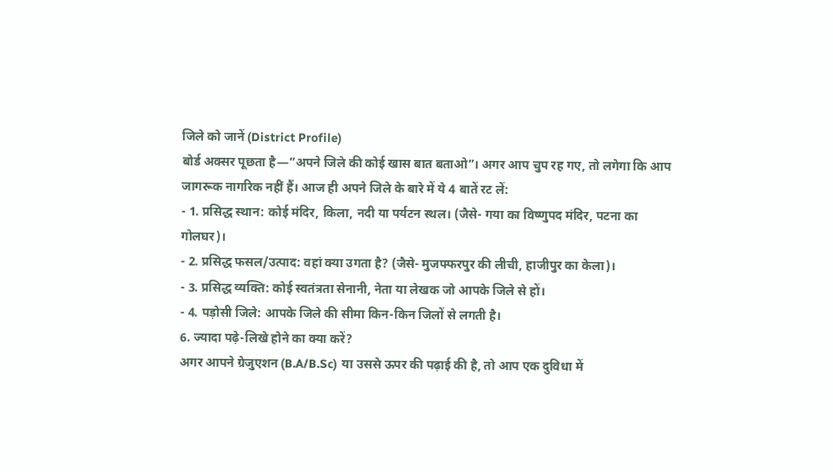जिले को जानें (District Profile)
बोर्ड अक्सर पूछता है—”अपने जिले की कोई खास बात बताओ”। अगर आप चुप रह गए, तो लगेगा कि आप जागरूक नागरिक नहीं हैं। आज ही अपने जिले के बारे में ये 4 बातें रट लें:
- 1. प्रसिद्ध स्थान: कोई मंदिर, किला, नदी या पर्यटन स्थल। (जैसे- गया का विष्णुपद मंदिर, पटना का गोलघर)।
- 2. प्रसिद्ध फसल/उत्पाद: वहां क्या उगता है? (जैसे- मुजफ्फरपुर की लीची, हाजीपुर का केला)।
- 3. प्रसिद्ध व्यक्ति: कोई स्वतंत्रता सेनानी, नेता या लेखक जो आपके जिले से हों।
- 4. पड़ोसी जिले: आपके जिले की सीमा किन-किन जिलों से लगती है।
6. ज्यादा पढ़े-लिखे होने का क्या करें?
अगर आपने ग्रेजुएशन (B.A/B.Sc) या उससे ऊपर की पढ़ाई की है, तो आप एक दुविधा में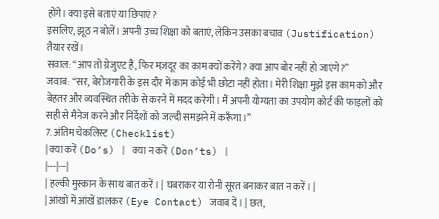होंगे। क्या इसे बताएं या छिपाएं?
इसलिए, झूठ न बोलें। अपनी उच्च शिक्षा को बताएं, लेकिन उसका बचाव (Justification) तैयार रखें।
सवाल: “आप तो ग्रेजुएट हैं, फिर मज़दूर का काम क्यों करेंगे? क्या आप बोर नहीं हो जाएंगे?”
जवाब: “सर, बेरोजगारी के इस दौर में काम कोई भी छोटा नहीं होता। मेरी शिक्षा मुझे इस काम को और बेहतर और व्यवस्थित तरीके से करने में मदद करेगी। मैं अपनी योग्यता का उपयोग कोर्ट की फाइलों को सही से मैनेज करने और निर्देशों को जल्दी समझने में करूँगा।”
7. अंतिम चेकलिस्ट (Checklist)
| क्या करें (Do’s) | क्या न करें (Don’ts) |
|---|---|
| हल्की मुस्कान के साथ बात करें। | घबराकर या रोनी सूरत बनाकर बात न करें। |
| आंखों में आंखें डालकर (Eye Contact) जवाब दें। | छत,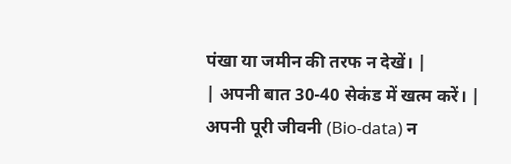पंखा या जमीन की तरफ न देखें। |
| अपनी बात 30-40 सेकंड में खत्म करें। | अपनी पूरी जीवनी (Bio-data) न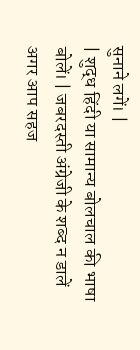सुनाने लगें। |
| शुद्ध हिंदी या सामान्य बोलचाल की भाषा बोलें। | जबरदस्ती अंग्रेजी के शब्द न डालें अगर आप सहज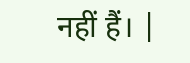नहीं हैं। |